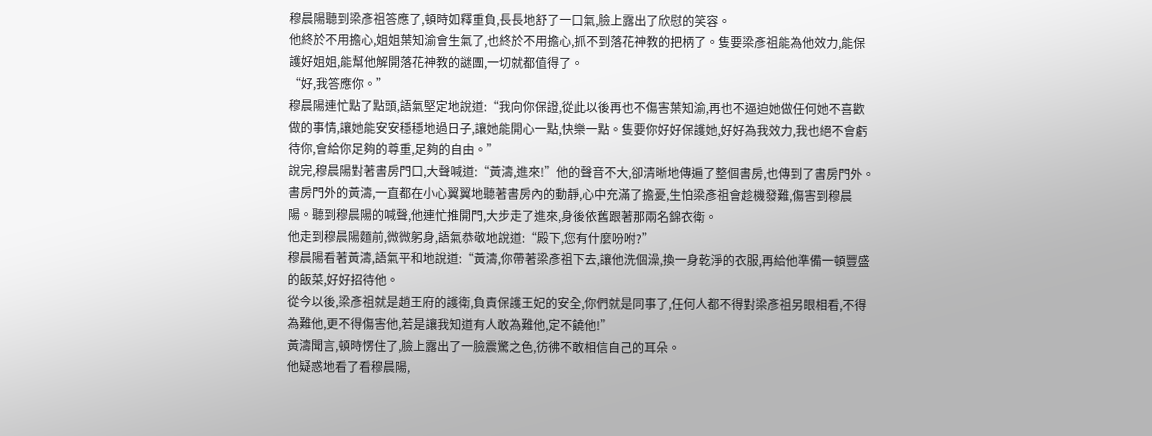穆晨陽聽到梁彥祖答應了,頓時如釋重負,長長地舒了一口氣,臉上露出了欣慰的笑容。
他終於不用擔心,姐姐葉知渝會生氣了,也終於不用擔心,抓不到落花神教的把柄了。隻要梁彥祖能為他效力,能保護好姐姐,能幫他解開落花神教的謎團,一切就都值得了。
“好,我答應你。”
穆晨陽連忙點了點頭,語氣堅定地說道:“我向你保證,從此以後再也不傷害葉知渝,再也不逼迫她做任何她不喜歡做的事情,讓她能安安穩穩地過日子,讓她能開心一點,快樂一點。隻要你好好保護她,好好為我效力,我也絕不會虧待你,會給你足夠的尊重,足夠的自由。”
說完,穆晨陽對著書房門口,大聲喊道:“黃濤,進來!”他的聲音不大,卻清晰地傳遍了整個書房,也傳到了書房門外。
書房門外的黃濤,一直都在小心翼翼地聽著書房內的動靜,心中充滿了擔憂,生怕梁彥祖會趁機發難,傷害到穆晨陽。聽到穆晨陽的喊聲,他連忙推開門,大步走了進來,身後依舊跟著那兩名錦衣衛。
他走到穆晨陽麵前,微微躬身,語氣恭敬地說道:“殿下,您有什麼吩咐?”
穆晨陽看著黃濤,語氣平和地說道:“黃濤,你帶著梁彥祖下去,讓他洗個澡,換一身乾淨的衣服,再給他準備一頓豐盛的飯菜,好好招待他。
從今以後,梁彥祖就是趙王府的護衛,負責保護王妃的安全,你們就是同事了,任何人都不得對梁彥祖另眼相看,不得為難他,更不得傷害他,若是讓我知道有人敢為難他,定不饒他!”
黃濤聞言,頓時愣住了,臉上露出了一臉震驚之色,彷彿不敢相信自己的耳朵。
他疑惑地看了看穆晨陽,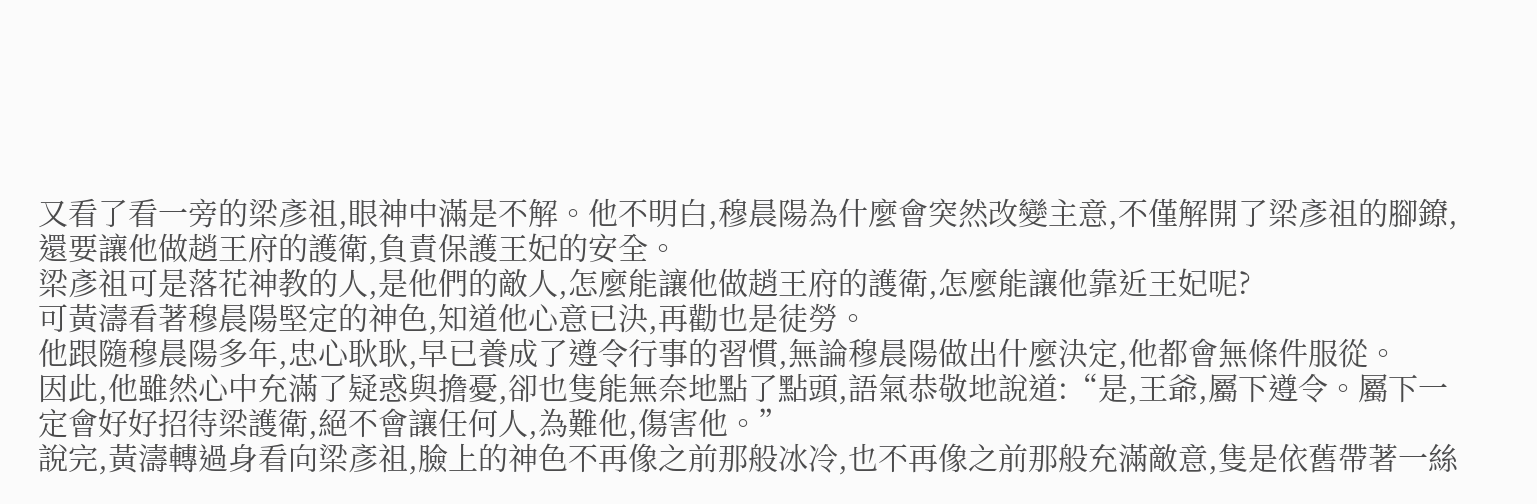又看了看一旁的梁彥祖,眼神中滿是不解。他不明白,穆晨陽為什麼會突然改變主意,不僅解開了梁彥祖的腳鐐,還要讓他做趙王府的護衛,負責保護王妃的安全。
梁彥祖可是落花神教的人,是他們的敵人,怎麼能讓他做趙王府的護衛,怎麼能讓他靠近王妃呢?
可黃濤看著穆晨陽堅定的神色,知道他心意已決,再勸也是徒勞。
他跟隨穆晨陽多年,忠心耿耿,早已養成了遵令行事的習慣,無論穆晨陽做出什麼決定,他都會無條件服從。
因此,他雖然心中充滿了疑惑與擔憂,卻也隻能無奈地點了點頭,語氣恭敬地說道:“是,王爺,屬下遵令。屬下一定會好好招待梁護衛,絕不會讓任何人,為難他,傷害他。”
說完,黃濤轉過身看向梁彥祖,臉上的神色不再像之前那般冰冷,也不再像之前那般充滿敵意,隻是依舊帶著一絲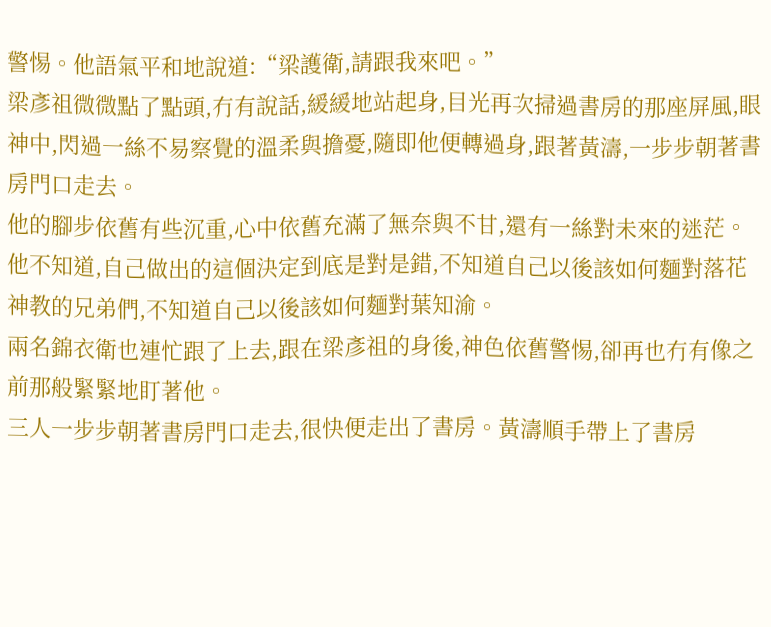警惕。他語氣平和地說道:“梁護衛,請跟我來吧。”
梁彥祖微微點了點頭,冇有說話,緩緩地站起身,目光再次掃過書房的那座屏風,眼神中,閃過一絲不易察覺的溫柔與擔憂,隨即他便轉過身,跟著黃濤,一步步朝著書房門口走去。
他的腳步依舊有些沉重,心中依舊充滿了無奈與不甘,還有一絲對未來的迷茫。他不知道,自己做出的這個決定到底是對是錯,不知道自己以後該如何麵對落花神教的兄弟們,不知道自己以後該如何麵對葉知渝。
兩名錦衣衛也連忙跟了上去,跟在梁彥祖的身後,神色依舊警惕,卻再也冇有像之前那般緊緊地盯著他。
三人一步步朝著書房門口走去,很快便走出了書房。黃濤順手帶上了書房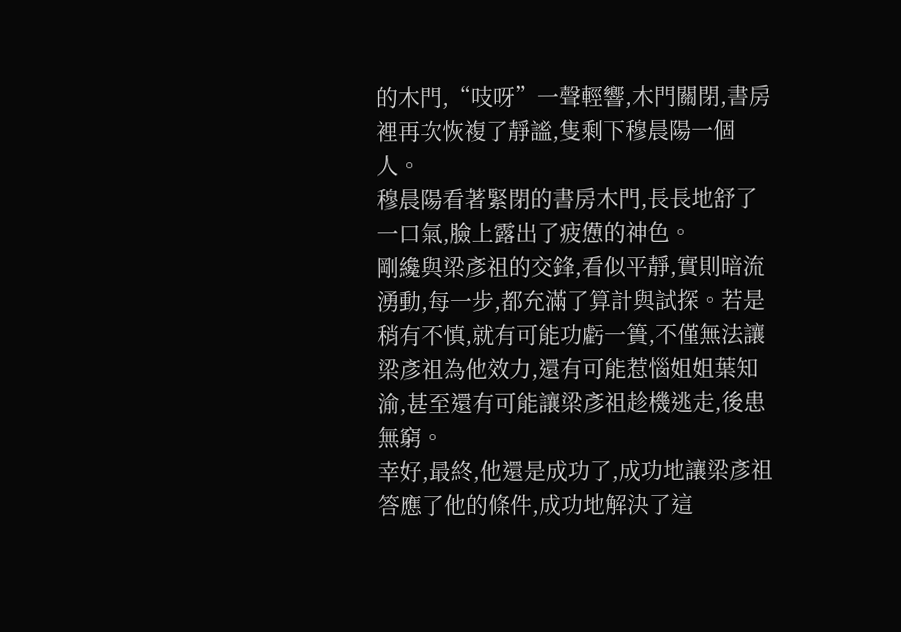的木門,“吱呀”一聲輕響,木門關閉,書房裡再次恢複了靜謐,隻剩下穆晨陽一個人。
穆晨陽看著緊閉的書房木門,長長地舒了一口氣,臉上露出了疲憊的神色。
剛纔與梁彥祖的交鋒,看似平靜,實則暗流湧動,每一步,都充滿了算計與試探。若是稍有不慎,就有可能功虧一簣,不僅無法讓梁彥祖為他效力,還有可能惹惱姐姐葉知渝,甚至還有可能讓梁彥祖趁機逃走,後患無窮。
幸好,最終,他還是成功了,成功地讓梁彥祖答應了他的條件,成功地解決了這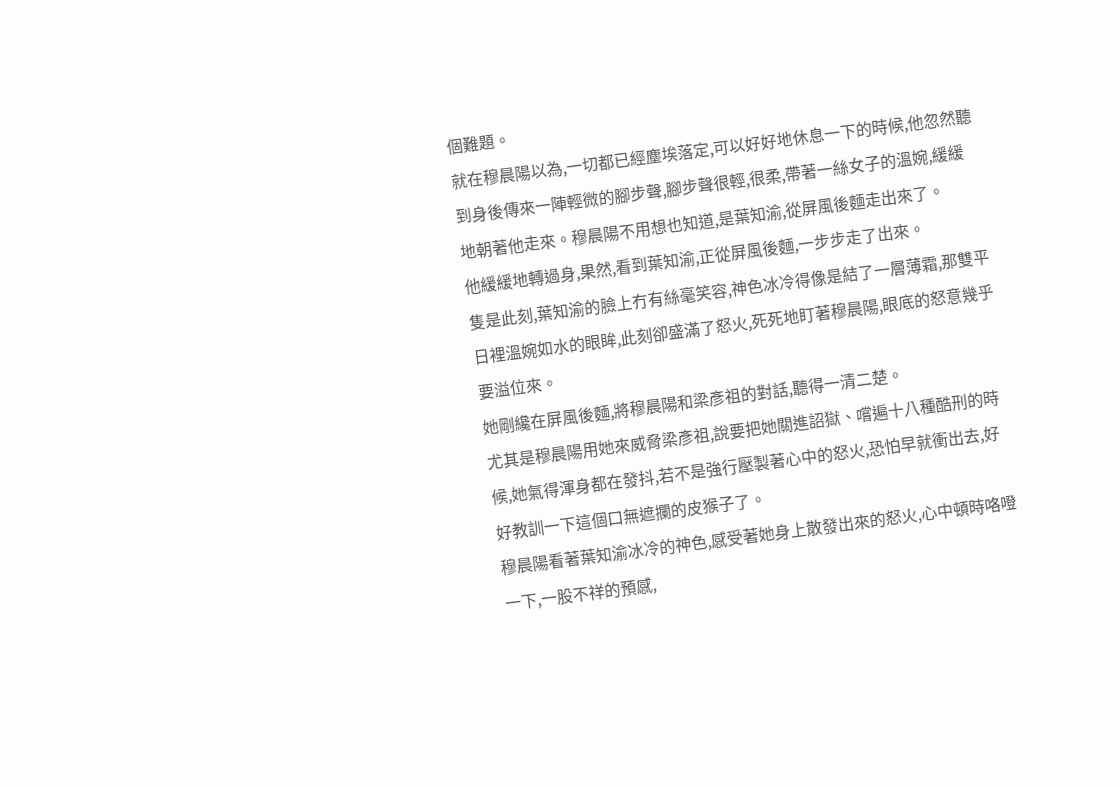個難題。
就在穆晨陽以為,一切都已經塵埃落定,可以好好地休息一下的時候,他忽然聽到身後傳來一陣輕微的腳步聲,腳步聲很輕,很柔,帶著一絲女子的溫婉,緩緩地朝著他走來。穆晨陽不用想也知道,是葉知渝,從屏風後麵走出來了。
他緩緩地轉過身,果然,看到葉知渝,正從屏風後麵,一步步走了出來。
隻是此刻,葉知渝的臉上冇有絲毫笑容,神色冰冷得像是結了一層薄霜,那雙平日裡溫婉如水的眼眸,此刻卻盛滿了怒火,死死地盯著穆晨陽,眼底的怒意幾乎要溢位來。
她剛纔在屏風後麵,將穆晨陽和梁彥祖的對話,聽得一清二楚。
尤其是穆晨陽用她來威脅梁彥祖,說要把她關進詔獄、嚐遍十八種酷刑的時候,她氣得渾身都在發抖,若不是強行壓製著心中的怒火,恐怕早就衝出去,好好教訓一下這個口無遮攔的皮猴子了。
穆晨陽看著葉知渝冰冷的神色,感受著她身上散發出來的怒火,心中頓時咯噔一下,一股不祥的預感,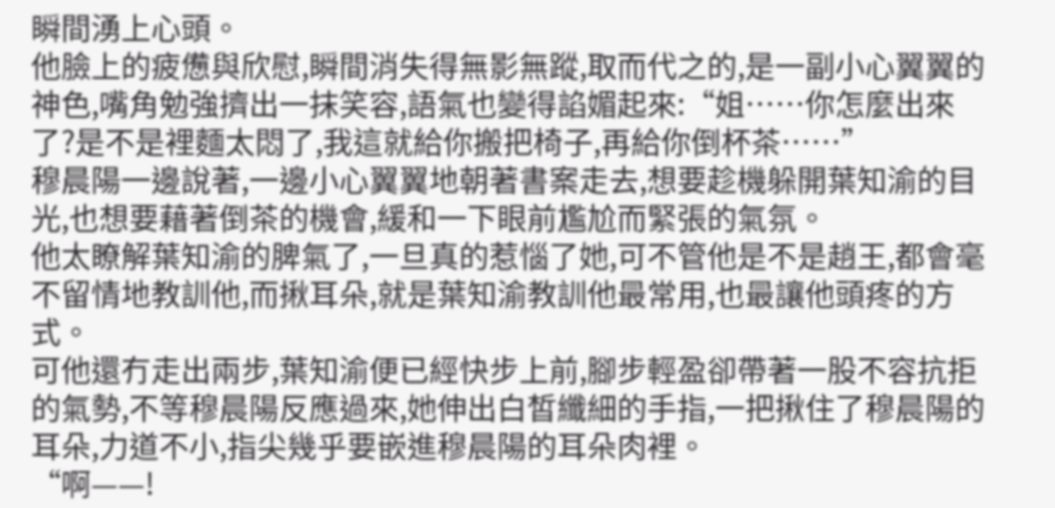瞬間湧上心頭。
他臉上的疲憊與欣慰,瞬間消失得無影無蹤,取而代之的,是一副小心翼翼的神色,嘴角勉強擠出一抹笑容,語氣也變得諂媚起來:“姐……你怎麼出來了?是不是裡麵太悶了,我這就給你搬把椅子,再給你倒杯茶……”
穆晨陽一邊說著,一邊小心翼翼地朝著書案走去,想要趁機躲開葉知渝的目光,也想要藉著倒茶的機會,緩和一下眼前尷尬而緊張的氣氛。
他太瞭解葉知渝的脾氣了,一旦真的惹惱了她,可不管他是不是趙王,都會毫不留情地教訓他,而揪耳朵,就是葉知渝教訓他最常用,也最讓他頭疼的方式。
可他還冇走出兩步,葉知渝便已經快步上前,腳步輕盈卻帶著一股不容抗拒的氣勢,不等穆晨陽反應過來,她伸出白皙纖細的手指,一把揪住了穆晨陽的耳朵,力道不小,指尖幾乎要嵌進穆晨陽的耳朵肉裡。
“啊——!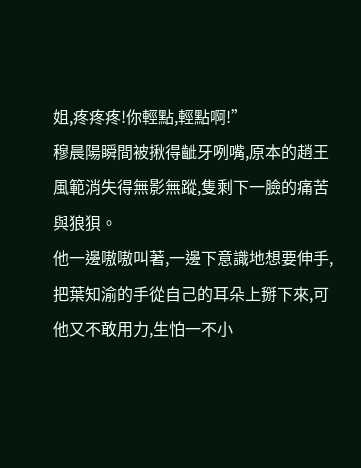姐,疼疼疼!你輕點,輕點啊!”
穆晨陽瞬間被揪得齜牙咧嘴,原本的趙王風範消失得無影無蹤,隻剩下一臉的痛苦與狼狽。
他一邊嗷嗷叫著,一邊下意識地想要伸手,把葉知渝的手從自己的耳朵上掰下來,可他又不敢用力,生怕一不小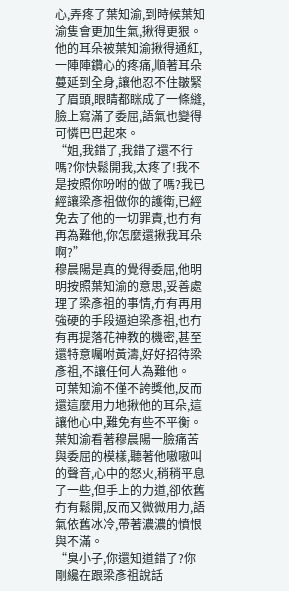心,弄疼了葉知渝,到時候葉知渝隻會更加生氣,揪得更狠。
他的耳朵被葉知渝揪得通紅,一陣陣鑽心的疼痛,順著耳朵蔓延到全身,讓他忍不住皺緊了眉頭,眼睛都眯成了一條縫,臉上寫滿了委屈,語氣也變得可憐巴巴起來。
“姐,我錯了,我錯了還不行嗎?你快鬆開我,太疼了!我不是按照你吩咐的做了嗎?我已經讓梁彥祖做你的護衛,已經免去了他的一切罪責,也冇有再為難他,你怎麼還揪我耳朵啊?”
穆晨陽是真的覺得委屈,他明明按照葉知渝的意思,妥善處理了梁彥祖的事情,冇有再用強硬的手段逼迫梁彥祖,也冇有再提落花神教的機密,甚至還特意囑咐黃濤,好好招待梁彥祖,不讓任何人為難他。
可葉知渝不僅不誇獎他,反而還這麼用力地揪他的耳朵,這讓他心中,難免有些不平衡。
葉知渝看著穆晨陽一臉痛苦與委屈的模樣,聽著他嗷嗷叫的聲音,心中的怒火,稍稍平息了一些,但手上的力道,卻依舊冇有鬆開,反而又微微用力,語氣依舊冰冷,帶著濃濃的憤恨與不滿。
“臭小子,你還知道錯了?你剛纔在跟梁彥祖說話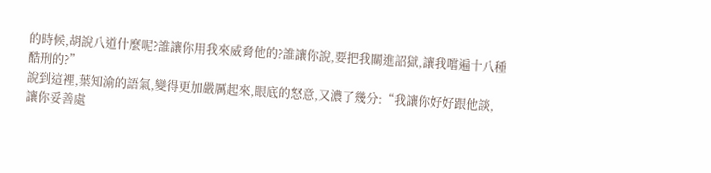的時候,胡說八道什麼呢?誰讓你用我來威脅他的?誰讓你說,要把我關進詔獄,讓我嚐遍十八種酷刑的?”
說到這裡,葉知渝的語氣,變得更加嚴厲起來,眼底的怒意,又濃了幾分:“我讓你好好跟他談,讓你妥善處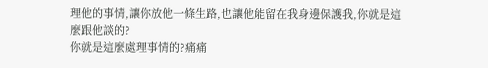理他的事情,讓你放他一條生路,也讓他能留在我身邊保護我,你就是這麼跟他談的?
你就是這麼處理事情的?痛痛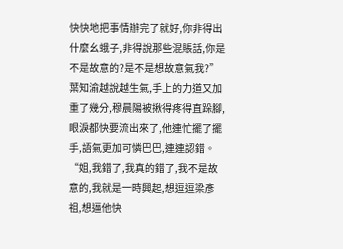快快地把事情辦完了就好,你非得出什麼幺蛾子,非得說那些混賬話,你是不是故意的?是不是想故意氣我?”
葉知渝越說越生氣,手上的力道又加重了幾分,穆晨陽被揪得疼得直跺腳,眼淚都快要流出來了,他連忙擺了擺手,語氣更加可憐巴巴,連連認錯。
“姐,我錯了,我真的錯了,我不是故意的,我就是一時興起,想逗逗梁彥祖,想逼他快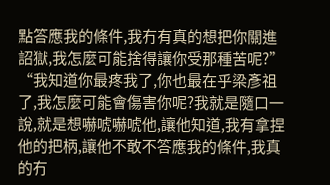點答應我的條件,我冇有真的想把你關進詔獄,我怎麼可能捨得讓你受那種苦呢?”
“我知道你最疼我了,你也最在乎梁彥祖了,我怎麼可能會傷害你呢?我就是隨口一說,就是想嚇唬嚇唬他,讓他知道,我有拿捏他的把柄,讓他不敢不答應我的條件,我真的冇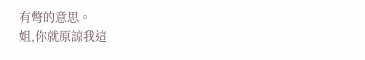有彆的意思。
姐,你就原諒我這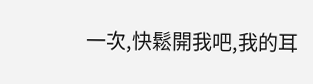一次,快鬆開我吧,我的耳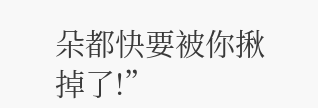朵都快要被你揪掉了!”